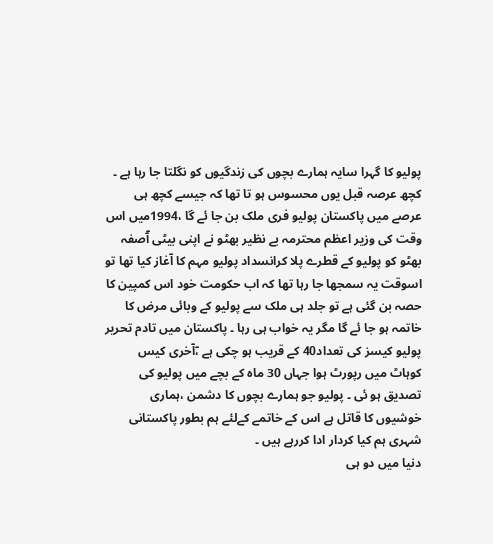پولیو کا گہرا سایہ ہمارے بچوں کی زندگیوں کو نگلتا جا رہا ہے ۔ کچھ عرصہ قبل یوں محسوس ہو تا تھا کہ جیسے کچھ ہی عرصے میں پاکستان پولیو فری ملک بن جا ئے گا ،1994میں اس وقت کی وزیر اعظم محترمہ بے نظیر بھٹو نے اپنی بیٹی آۤصفہ بھٹو کو پولیو کے قطرے پلا کرانسداد پولیو مہم کا اۤغاز کیا تھا تو اسوقت یہ سمجھا جا رہا تھا کہ اب حکومت خود اس کمپین کا حصہ بن گئی ہے تو جلد ہی ملک سے پولیو کے وبائی مرض کا خاتمہ ہو جا ئے گا مگر یہ خواب ہی رہا ۔ پاکستان میں تادم تحریر پولیو کیسز کی تعداد40 کے قریب ہو چکی ہے ،ۤاۤخری کیس کوہاٹ میں رپورٹ ہوا جہاں 30 ماہ کے بچے میں پولیو کی تصدیق ہو ئی ۔ پولیو جو ہمارے بچوں کا دشمن ،ہماری خوشیوں کا قاتل ہے اس کے خاتمے کےلئے ہم بطور پاکستانی شہری ہم کیا کردار ادا کررہے ہیں ۔
دنیا میں دو ہی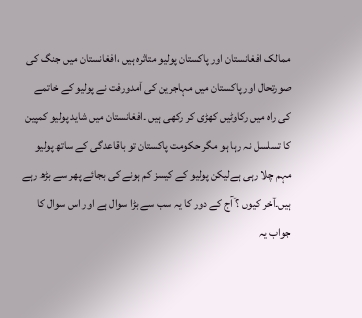ممالک افغانستان اور پاکستان پولیو متاثرہ ہیں ،افغانستان میں جنگ کی صورتحال اور پاکستان میں مہاجرین کی اۤمدورفت نے پولیو کے خاتمے کی راہ میں رکاوٹیں کھڑی کر رکھی ہیں ۔افغانستان میں شاید پولیو کمپین کا تسلسل نہ رہا ہو مگر حکومت پاکستان تو باقاعدگی کے ساتھ پولیو مہم چلا رہی ہےلیکن پولیو کے کیسز کم ہونے کی بجائے پھر سے بڑھ رہے ہیں۔ۤاۤخر کیوں ؟ ۤآج کے دور کا یہ سب سے بڑا سوال ہے اور اس سوال کا جواب یہ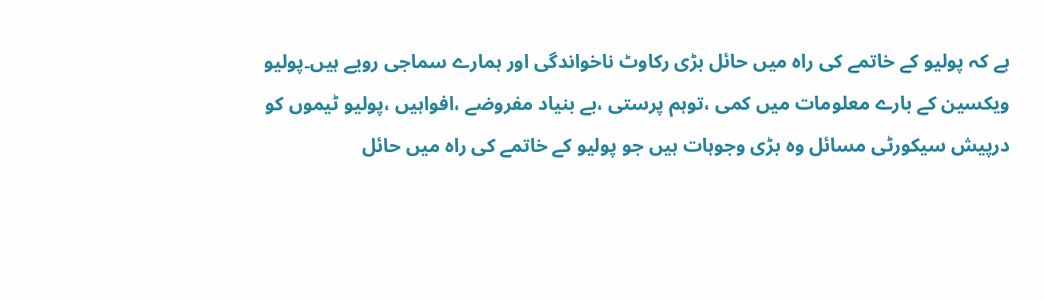ہے کہ پولیو کے خاتمے کی راہ میں حائل بڑی رکاوٹ ناخواندگی اور ہمارے سماجی رویے ہیں۔پولیو ویکسین کے بارے معلومات میں کمی ،توہم پرستی ،بے بنیاد مفروضے ،افواہیں ،پولیو ٹیموں کو درپیش سیکورٹی مسائل وہ بڑی وجوہات ہیں جو پولیو کے خاتمے کی راہ میں حائل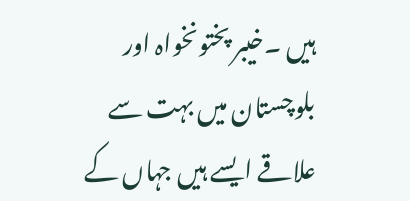ہیں ۔خیبر پختونخواہ اور بلوچستان میں بہت سے علاقے ایسے ہیں جہاں کے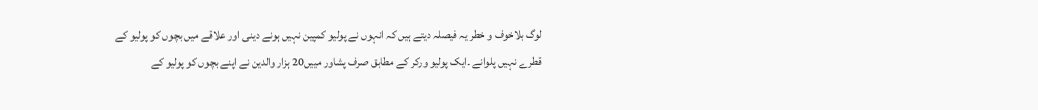لوگ بلاخوف و خطر یہ فیصلہ دیتے ہیں کہ انہوں نے پولیو کمپین نہیں ہونے دینی اور علاقے میں بچوں کو پولیو کے قطرے نہیں پلوانے ۔ایک پولیو ورکر کے مطابق صرف پشاور مییں20 ہزار والدین نے اپنے بچوں کو پولیو کے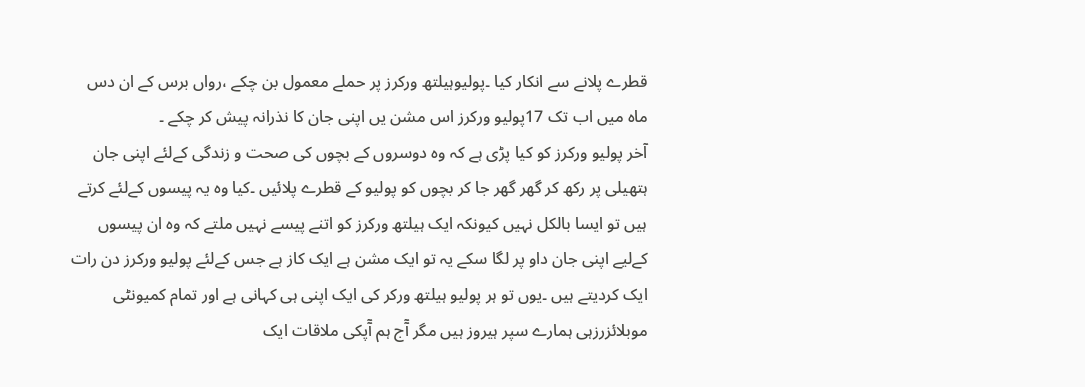قطرے پلانے سے انکار کیا ۔پولیوہیلتھ ورکرز پر حملے معمول بن چکے ،رواں برس کے ان دس ماہ میں اب تک 17پولیو ورکرز اس مشن یں اپنی جان کا نذرانہ پیش کر چکے ۔
اۤخر پولیو ورکرز کو کیا پڑی ہے کہ وہ دوسروں کے بچوں کی صحت و زندگی کےلئے اپنی جان ہتھیلی پر رکھ کر گھر گھر جا کر بچوں کو پولیو کے قطرے پلائیں ۔کیا وہ یہ پیسوں کےلئے کرتے ہیں تو ایسا بالکل نہیں کیونکہ ایک ہیلتھ ورکرز کو اتنے پیسے نہیں ملتے کہ وہ ان پیسوں کےلیے اپنی جان داو پر لگا سکے یہ تو ایک مشن ہے ایک کاز ہے جس کےلئے پولیو ورکرز دن رات ایک کردیتے ہیں ۔یوں تو ہر پولیو ہیلتھ ورکر کی ایک اپنی ہی کہانی ہے اور تمام کمیونٹی موبلائزرزہی ہمارے سپر ہیروز ہیں مگر آۤج ہم آٓپکی ملاقات ایک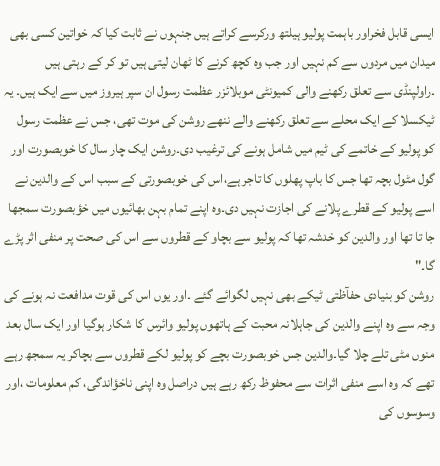ایسی قابل فخراور باہمت پولیو ہیلتھ ورکرسے کراتے ہیں جنہوں نے ثابت کیا کہ خواتین کسی بھی میدان میں مردوں سے کم نہیں اور جب وہ کچھ کرنے کا ٹھان لیتی ہیں تو کر کے رہتی ہیں ۔راولپنڈی سے تعلق رکھنے والی کمیونٹی موبلائزر عظمت رسول ان سپر ہیروز میں سے ایک ہیں۔ یہ ٹیکسلا کے ایک محلے سے تعلق رکھنے والے ننھے روشن کی موت تھی، جس نے عظمت رسول کو پولیو کے خاتمے کی ٹیم میں شامل ہونے کی ترغیب دی۔روشن ایک چار سال کا خوبصورت اور گول مٹول بچہ تھا جس کا باپ پھلوں کا تاجر ہے،اس کی خوبصورتی کے سبب اس کے والدین نے اسے پولیو کے قطرے پلانے کی اجازت نہیں دی۔وہ اپنے تمام بہن بھائیوں میں خؤبصورت سمجھا جا تا تھا اور والدین کو خدشہ تھا کہ پولیو سے بچاو کے قطروں سے اس کی صحت پر منفی اثر پڑے گا۔"
روشن کو بنیادی حفآظتی ٹیکے بھی نہیں لگوائے گئے ۔اور یوں اس کی قوت مدافعت نہ ہونے کی وجہ سے وہ اپنے والدین کی جاہلانہ محبت کے ہاتھوں پولیو وائرس کا شکار ہوگیا اور ایک سال بعد منوں مٹی تلے چلا گیا۔والدین جس خوبصورت بچے کو پولیو لکے قطروں سے بچاکر یہ سمجھ رہے تھے کہ وہ اسے منفی اثرات سے محفوظ رکھ رہے ہیں دراصل وہ اپنی ناخؤاندگی، کم معلومات ،اور وسوسوں کی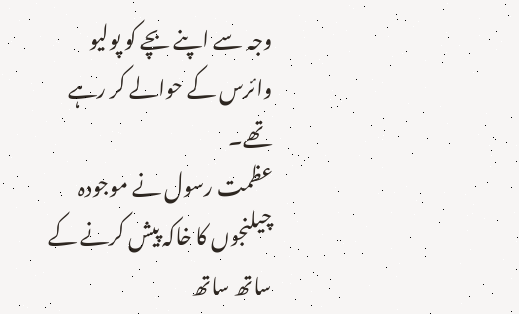وجہ سے اپنے بچے کو پولیو وائرس کے حوالے کر رہے تھے۔
عظمت رسول نے موجودہ چیلنجوں کا خاکہ پیش کرنے کے ساتھ ساتھ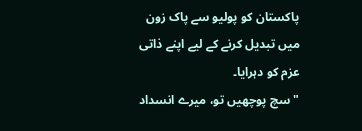پاکستان کو پولیو سے پاک زون میں تبدیل کرنے کے لیے اپنے ذاتی عزم کو دہرایا۔
"سچ پوچھیں تو، میرے انسداد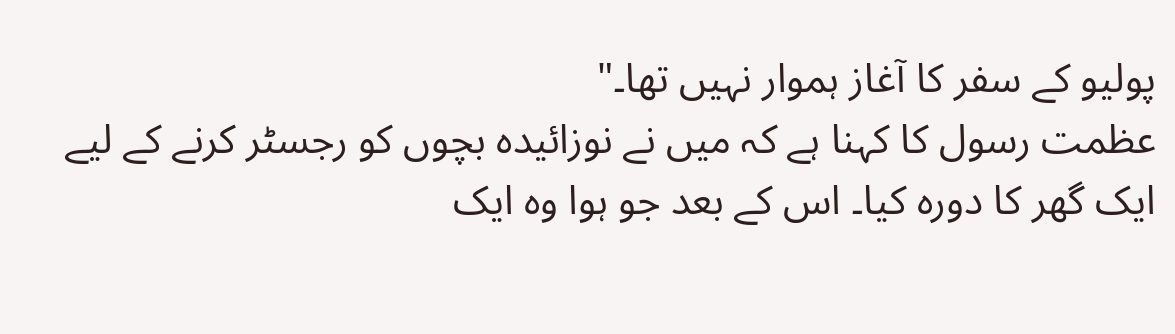پولیو کے سفر کا آغاز ہموار نہیں تھا۔"
عظمت رسول کا کہنا ہے کہ میں نے نوزائیدہ بچوں کو رجسٹر کرنے کے لیے ایک گھر کا دورہ کیا۔ اس کے بعد جو ہوا وہ ایک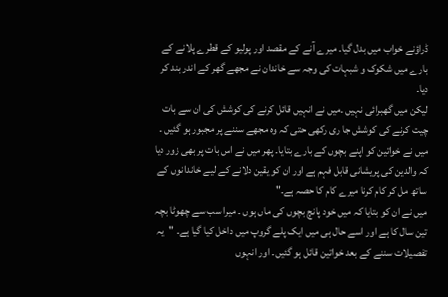ڈراؤنے خواب میں بدل گیا۔ میرے آنے کے مقصد اور پولیو کے قطرے پلانے کے بارے میں شکوک و شبہات کی وجہ سے خاندان نے مجھے گھر کے اندر بند کر دیا۔
لیکن میں گھبرائی نہیں ۔میں نے انہیں قائل کرنے کی کوشش کی ان سے بات چیت کرنے کی کوشش جا ری رکھی حتی کہ وہ مجھے سننے پر مجبور ہو گئیں ۔ میں نے خواتین کو اپنے بچوں کے بارے بتایا۔ پھر میں نے اس بات پر بھی زور دیا کہ والدین کی پریشانی قابل فہم ہے اور ان کو یقین دلانے کے لیے خاندانوں کے ساتھ مل کر کام کرنا میرے کام کا حصہ ہے۔"
میں نے ان کو بتایا کہ میں خود پانچ بچوں کی ماں ہوں ۔ میرا سب سے چھوٹا بچہ تین سال کا ہے اور اسے حال ہی میں ایک پلے گروپ میں داخل کیا گیا ہے۔ "یہ تفصیلات سننے کے بعد خواتین قائل ہو گئیں۔ اور انہوں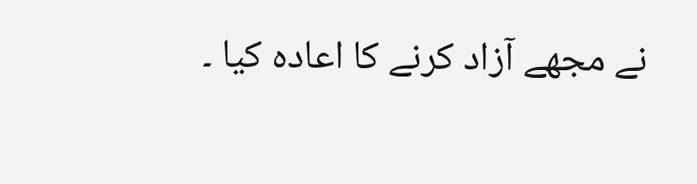نے مجھے اۤزاد کرنے کا اعادہ کیا ۔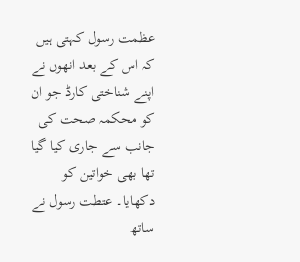عظمت رسول کہتی ہیں کہ اس کے بعد انھوں نے اپنے شناختی کارڈ جو ان کو محکمہ صحت کی جانب سے جاری کیا گیا تھا بھی خواتین کو دکھایا۔ عتطت رسول نے ساتھ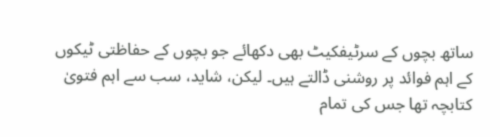ساتھ بچوں کے سرٹیفکیٹ بھی دکھائے جو بچوں کے حفاظتی ٹیکوں کے اہم فوائد پر روشنی ڈالتے ہیں۔ لیکن، شاید، سب سے اہم فتویٰ کتابچہ تھا جس کی تمام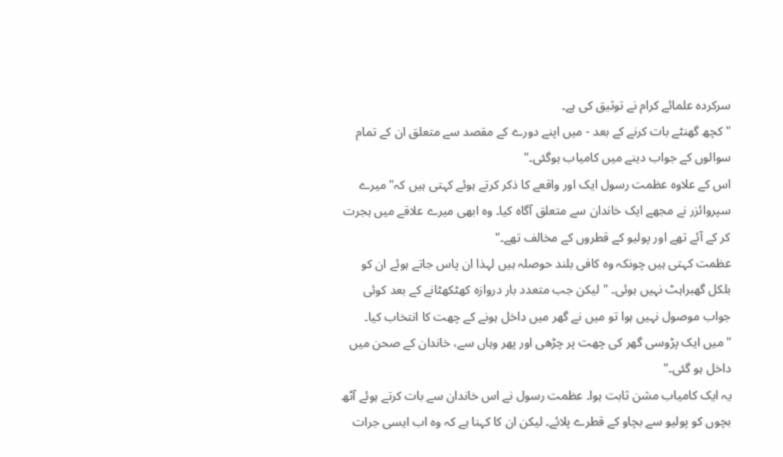سرکردہ علمائے کرام نے توثیق کی ہے۔
"کچھ گھنٹے بات کرنے کے بعد - میں اپنے دورے کے مقصد سے متعلق ان کے تمام سوالوں کے جواب دینے میں کامیاب ہوگئی۔"
اس کے علاوہ عظمت رسول ایک اور واقعے کا ذکر کرتے ہوئے کہتی ہیں کہ"میرے سپروائزر نے مجھے ایک خاندان سے متعلق آگاہ کیا۔ وہ ابھی میرے علاقے میں ہجرت کر کے آئے تھے اور پولیو کے قطروں کے مخالف تھے۔"
عظمت کہتی ہیں چونکہ وہ کافی بلند حوصلہ ہیں لہذا ان پاس جاتے ہوئے ان کو بلکل گھبراہٹ نہیں ہوئی۔ "لیکن جب متعدد بار دروازہ کھٹکھٹانے کے بعد کوئی جواب موصول نہیں ہوا تو میں نے گھر میں داخل ہونے کے چھت کا انتخاب کیا۔
"میں ایک پڑوسی گھر کی چھت پر چڑھی اور پھر وہاں سے، خاندان کے صحن میں داخل ہو گئی۔"
یہ ایک کامیاب مشن ثابت ہوا۔ عظمت رسول نے اس خاندان سے بات کرتے ہوئے آٹھ بچوں کو پولیو سے بچاو کے قطرے پلائے۔ لیکن ان کا کہنا ہے کہ وہ اب ایسی جرات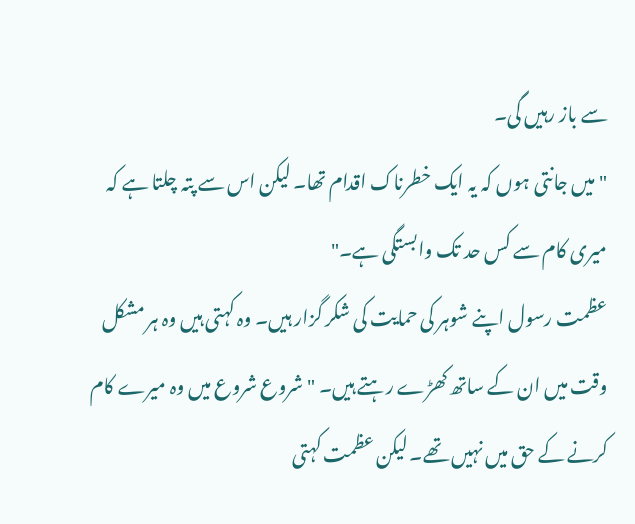سے باز رہیں گی۔
"میں جانتی ہوں کہ یہ ایک خطرناک اقدام تھا۔ لیکن اس سے پتہ چلتا ہے کہ میری کام سے کس حد تک وابستگی ہے۔"
عظمت رسول اپنے شوہر کی حمایت کی شکر گزار ہیں۔ وہ کہتی ہیں وہ ہر مشکل وقت میں ان کے ساتھ کھڑے رہتے ہیں۔ "شروع شروع میں وہ میرے کام کرنے کے حق میں نہیں تھے۔ لیکن عظمت کہتی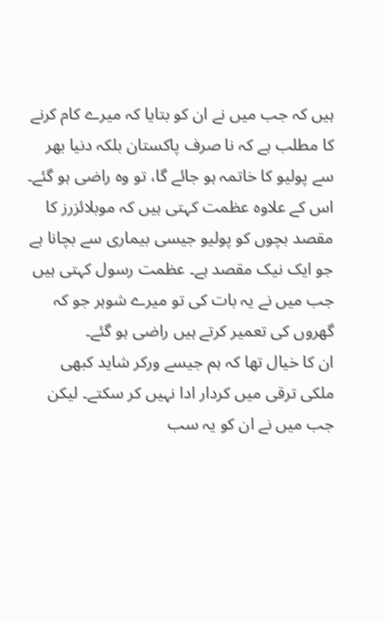ہیں کہ جب میں نے ان کو بتایا کہ میرے کام کرنے کا مطلب ہے کہ نا صرف پاکستان بلکہ دنیا بھر سے پولیو کا خاتمہ ہو جائے گا، تو وہ راضی ہو گئے۔
اس کے علاوہ عظمت کہتی ہیں کہ موبلائزرز کا مقصد بچوں کو پولیو جیسی بیماری سے بچانا ہے جو ایک نیک مقصد ہے۔ عظمت رسول کہتی ہیں جب میں نے یہ بات کی تو میرے شوہر جو کہ گھروں کی تعمیر کرتے ہیں راضی ہو گئے۔
ان کا خیال تھا کہ ہم جیسے ورکر شاید کبھی ملکی ترقی میں کردار ادا نہیں کر سکتے۔ لیکن جب میں نے ان کو یہ سب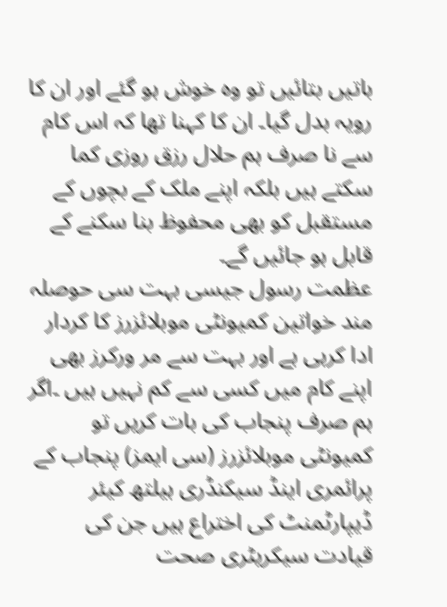باتیں بتائیں تو وہ خوش ہو گئے اور ان کا رویہ بدل گیا۔ ان کا کہنا تھا کہ اس کام سے نا صرف ہم حلال رزق روزی کما سکتے ہیں بلکہ اپنے ملک کے بچوں کے مستقبل کو بھی محفوظ بنا سکنے کے قابل ہو جائیں گے۔
عظمت رسول جیسی بہت سی حوصلہ مند خواتین کمیونٹی موبلائزرز کا کردار ادا کرہی ہے اور بہت سے مر ورکرز بھی اپنے کام میں کسی سے کم نہیں ہیں ۔اگر ہم صرف پنجاب کی بات کریں تو کمیونٹی موبلائزرز (سی ایمز) پنجاب کے پرائمری اینڈ سیکنڈری ہیلتھ کیئر ڈیپارٹمنٹ کی اختراع ہیں جن کی قیادت سیکریٹری صحت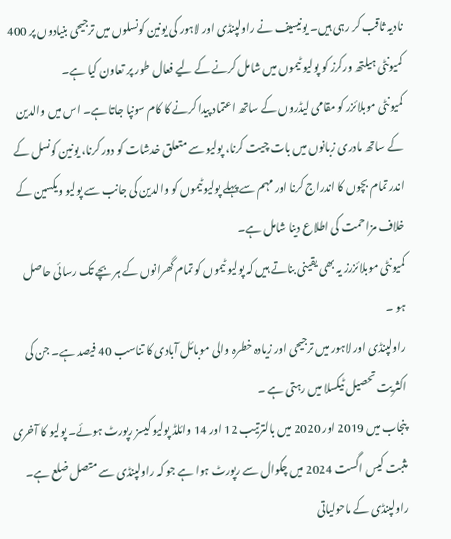نادیہ ثاقب کر رہی ہیں۔ یونیسیف نے راولپنڈی اور لاہور کی یونین کونسلوں میں ترجیحی بنیادوں پر 400 کمیونٹی ہیلتھ ورکرز کو پولیو ٹیموں میں شامل کرنے کے لیے فعال طور پر تعاون کیا ہے۔
کمیونٹی موبلائزر کو مقامی لیڈروں کے ساتھ اعتماد پیدا کرنے کا کام سونپا جاتا ہے۔ اس میں والدین کے ساتھ مادری زبانوں میں بات چیت کرنا، پولیو سے متعلق خدشات کو دور کرنا، یونین کونسل کے اندر تمام بچوں کا اندراج کرنا اور مہم سے پہلے پولیو ٹیموں کو والدین کی جانب سے پولیو ویکسین کے خلاف مزاحمت کی اطلاع دینا شامل ہے۔
کمیونٹی موبلائزرز یہ بھی یقینی بناتے ہیں کہ پولیو ٹیموں کو تمام گھرانوں کے ہر بچے تک رسائی حاصل ہو ۔
راولپنڈی اور لاہور میں ترجیحی اور زیادہ خطرہ والی موبائل آبادی کا تناسب 40 فیصد ہے۔ جن کی اکثریت تحصیل ٹیکسلا میں رہتی ہے ۔
پنجاب میں 2019 اور 2020 میں بالترتیب 12 اور 14 وائلڈ پولیو کیسز رپورٹ ہوئے۔ پولیو کا آخری مثبت کیس اگست 2024 میں چکوال سے رپورٹ ہوا ہے جو کہ راولپنڈی سے متصل ضلع ہے۔ راولپنڈی کے ماحولیاتی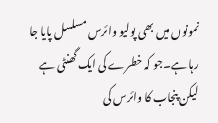نمونوں میں بھی پولیو وائرس مسلسل پایا جا رہا ہے۔جو کہ خطرے کی ایک گھنٹی ہے
لیکن پنجاب کا وائرس کی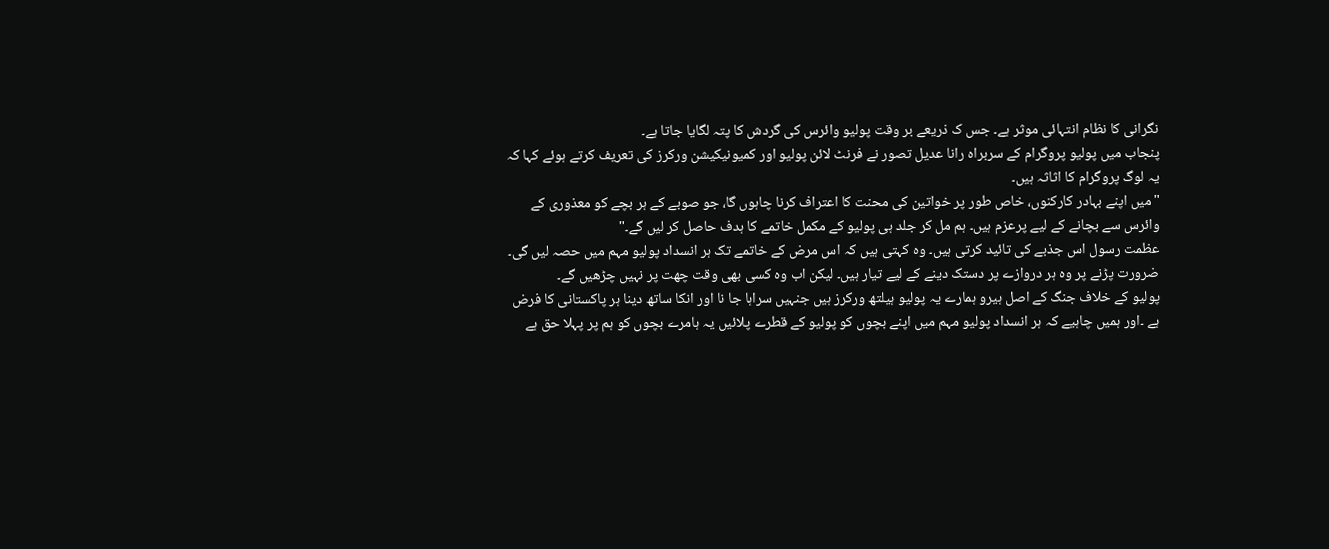نگرانی کا نظام انتہائی موثر ہے۔ جس ک ذریعے بر وقت پولیو وائرس کی گردش کا پتہ لگایا جاتا ہے۔
پنجاب میں پولیو پروگرام کے سربراہ رانا عدیل تصور نے فرنٹ لائن پولیو اور کمیونیکیشن ورکرز کی تعریف کرتے ہوئے کہا کہ یہ لوگ پروگرام کا اثاثہ ہیں۔
"میں اپنے بہادر کارکنوں، خاص طور پر خواتین کی محنت کا اعتراف کرنا چاہوں گا، جو صوبے کے ہر بچے کو معذوری کے وائرس سے بچانے کے لیے پرعزم ہیں۔ ہم مل کر جلد ہی پولیو کے مکمل خاتمے کا ہدف حاصل کر لیں گے۔"
عظمت رسول اس جذبے کی تائید کرتی ہیں۔ وہ کہتی ہیں کہ اس مرض کے خاتمے تک ہر انسداد پولیو مہم میں حصہ لیں گی۔ ضرورت پڑنے پر وہ ہر دروازے پر دستک دینے کے لیے تیار ہیں۔ لیکن اب وہ کسی بھی وقت چھت پر نہیں چڑھیں گے۔
پولیو کے خلاف جنگ کے اصل ہیرو ہمارے یہ پولیو ہیلتھ ورکرز ہیں جنہیں سراہا جا نا اور انکا ساتھ دینا ہر پاکستانی کا فرض ہے ۔اور ہمیں چاہیے کہ ہر انسداد پولیو مہم میں اپنے بچوں کو پولیو کے قطرے پلائیں یہ ہامرے بچوں کو ہم پر پہلا حق ہے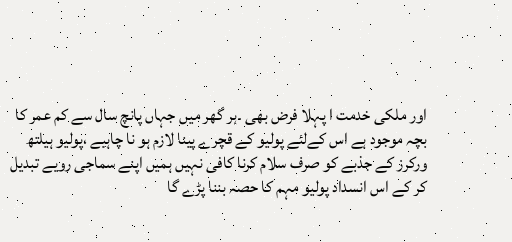اور ملکی خدمت ا پہلا فرض بھی ۔ہر گھر میں جہاں پانچ سال سے کم عمر کا بچہ موجود ہے اس کےلئے پولیو کے قچرے پینا لازم ہو نا چاہیے ،پولیو ہیلتھ ورکرز کے جذبے کو صرف سلام کرنا کافی نہیں ہمیں اپنے سماجی رویے تبدیل کر کے اس انسداد پولیو مہم کا حصہ بننا پڑے گا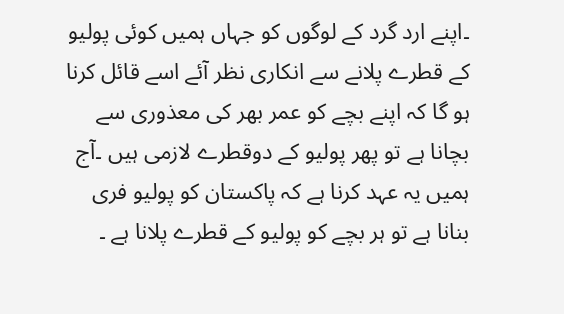۔اپنے ارد گرد کے لوگوں کو جہاں ہمیں کوئی پولیو کے قطرے پلانے سے انکاری نظر آئے اسے قائل کرنا ہو گا کہ اپنے بچے کو عمر بھر کی معذوری سے بچانا ہے تو پھر پولیو کے دوقطرے لازمی ہیں ۔اۤج ہمیں یہ عہد کرنا ہے کہ پاکستان کو پولیو فری بنانا ہے تو ہر بچے کو پولیو کے قطرے پلانا ہے ۔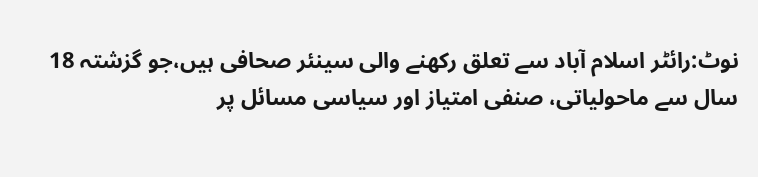نوٹ:رائٹر اسلام آباد سے تعلق رکھنے والی سینئر صحافی ہیں،جو گزشتہ 18 سال سے ماحولیاتی، صنفی امتیاز اور سیاسی مسائل پر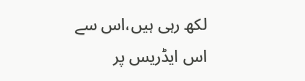لکھ رہی ہیں،اس سے اس ایڈریس پر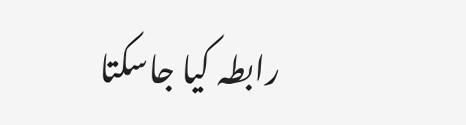رابطہ کیا جاسکتا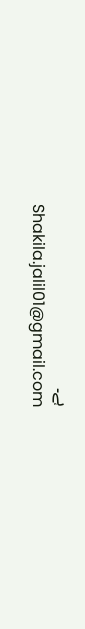ہے۔
Shakila.jalil01@gmail.com